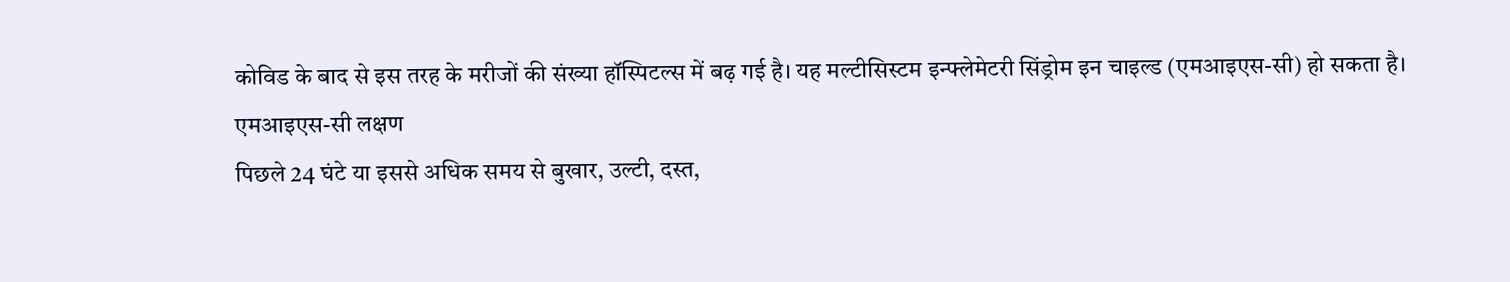कोविड के बाद से इस तरह के मरीजों की संख्या हॉस्पिटल्स में बढ़ गई है। यह मल्टीसिस्टम इन्फ्लेमेटरी सिंड्रोम इन चाइल्ड (एमआइएस-सी) हो सकता है।
एमआइएस-सी लक्षण
पिछले 24 घंटे या इससे अधिक समय से बुखार, उल्टी, दस्त,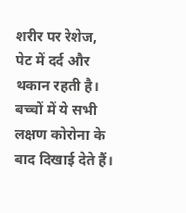शरीर पर रेशेज, पेट में दर्द और थकान रहती है। बच्चों में ये सभी लक्षण कोरोना के बाद दिखाई देते हैं।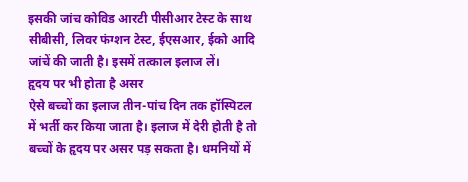इसकी जांच कोविड आरटी पीसीआर टेस्ट के साथ सीबीसी, लिवर फंग्शन टेस्ट, ईएसआर, ईको आदि जांचें की जाती है। इसमें तत्काल इलाज लें।
हृदय पर भी होता है असर
ऐसे बच्चों का इलाज तीन-पांच दिन तक हॉस्पिटल में भर्ती कर किया जाता है। इलाज में देरी होती है तो बच्चों के हृदय पर असर पड़ सकता है। धमनियों में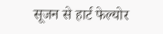सूजन से हार्ट फेल्योर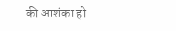की आशंका हो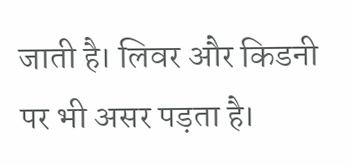जाती है। लिवर और किडनी पर भी असर पड़ता है।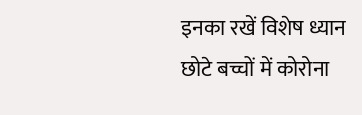इनका रखें विशेष ध्यान
छोटे बच्चों में कोरोना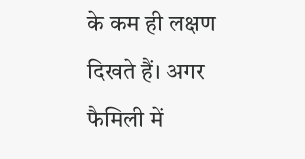के कम ही लक्षण दिखते हैं। अगर फैमिली में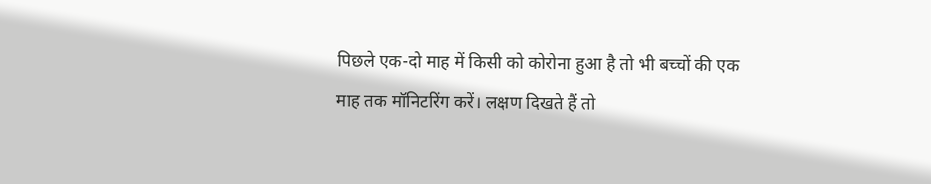पिछले एक-दो माह में किसी को कोरोना हुआ है तो भी बच्चों की एक माह तक मॉनिटरिंग करें। लक्षण दिखते हैं तो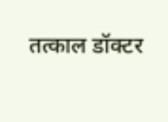तत्काल डॉक्टर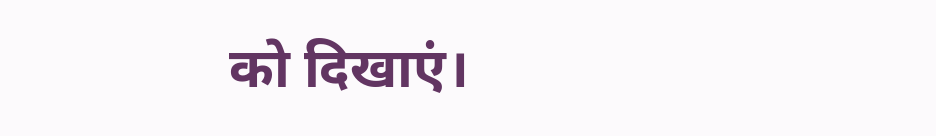को दिखाएं।